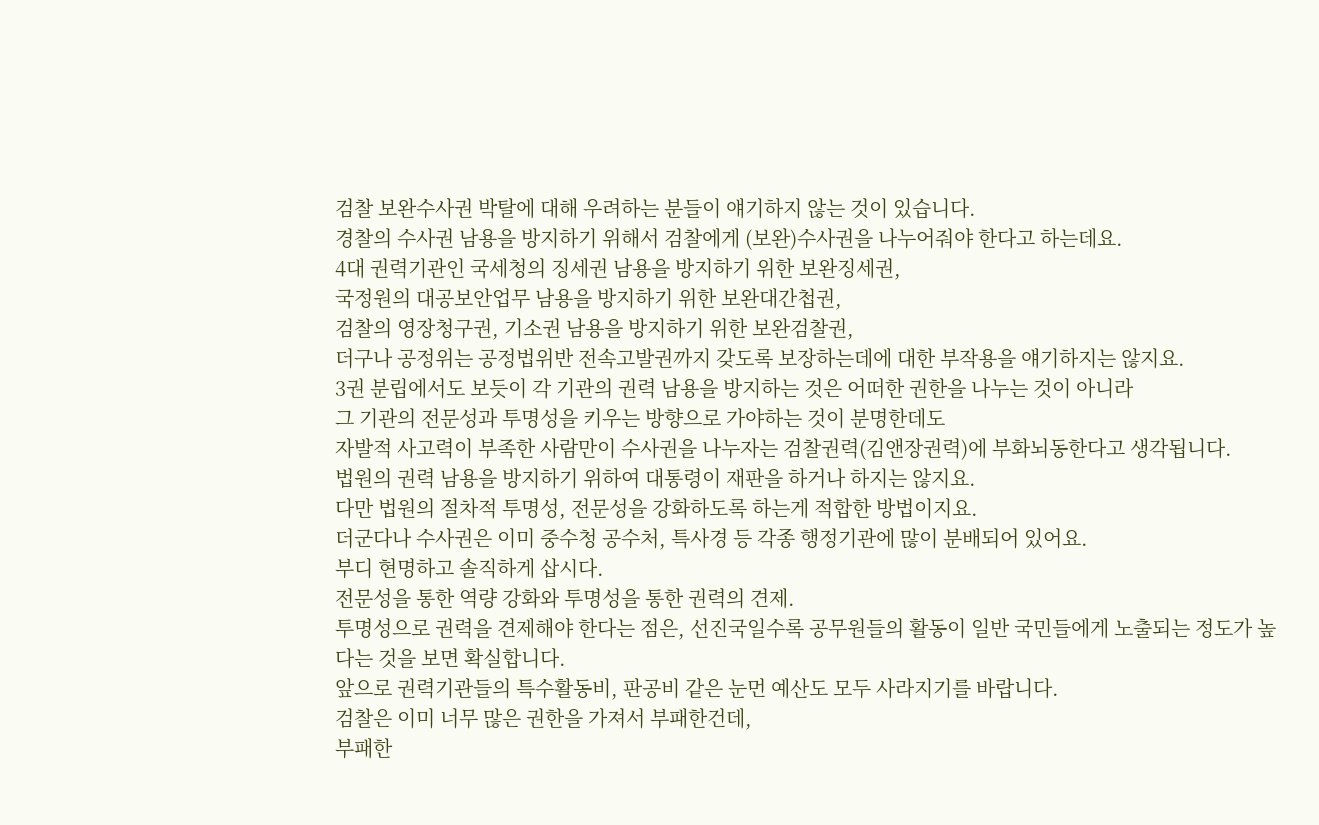검찰 보완수사권 박탈에 대해 우려하는 분들이 얘기하지 않는 것이 있습니다.
경찰의 수사권 남용을 방지하기 위해서 검찰에게 (보완)수사권을 나누어줘야 한다고 하는데요.
4대 권력기관인 국세청의 징세권 남용을 방지하기 위한 보완징세권,
국정원의 대공보안업무 남용을 방지하기 위한 보완대간첩권,
검찰의 영장청구권, 기소권 남용을 방지하기 위한 보완검찰권,
더구나 공정위는 공정법위반 전속고발권까지 갖도록 보장하는데에 대한 부작용을 얘기하지는 않지요.
3권 분립에서도 보듯이 각 기관의 권력 남용을 방지하는 것은 어떠한 권한을 나누는 것이 아니라
그 기관의 전문성과 투명성을 키우는 방향으로 가야하는 것이 분명한데도
자발적 사고력이 부족한 사람만이 수사권을 나누자는 검찰권력(김앤장권력)에 부화뇌동한다고 생각됩니다.
법원의 권력 남용을 방지하기 위하여 대통령이 재판을 하거나 하지는 않지요.
다만 법원의 절차적 투명성, 전문성을 강화하도록 하는게 적합한 방법이지요.
더군다나 수사권은 이미 중수청 공수처, 특사경 등 각종 행정기관에 많이 분배되어 있어요.
부디 현명하고 솔직하게 삽시다.
전문성을 통한 역량 강화와 투명성을 통한 권력의 견제.
투명성으로 권력을 견제해야 한다는 점은, 선진국일수록 공무원들의 활동이 일반 국민들에게 노출되는 정도가 높다는 것을 보면 확실합니다.
앞으로 권력기관들의 특수활동비, 판공비 같은 눈먼 예산도 모두 사라지기를 바랍니다.
검찰은 이미 너무 많은 권한을 가져서 부패한건데,
부패한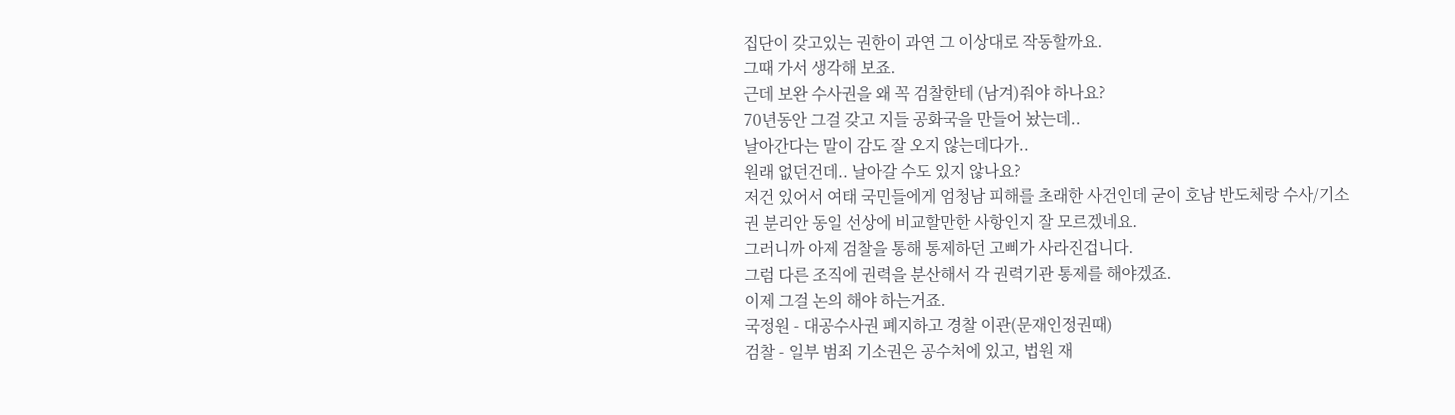집단이 갖고있는 권한이 과연 그 이상대로 작동할까요.
그때 가서 생각해 보죠.
근데 보완 수사권을 왜 꼭 검찰한테 (남겨)줘야 하나요?
70년동안 그걸 갖고 지들 공화국을 만들어 놨는데..
날아간다는 말이 감도 잘 오지 않는데다가..
원래 없던건데.. 날아갈 수도 있지 않나요?
저건 있어서 여태 국민들에게 엄청남 피해를 초래한 사건인데 굳이 호남 반도체랑 수사/기소권 분리안 동일 선상에 비교할만한 사항인지 잘 모르겠네요.
그러니까 아제 검찰을 통해 통제하던 고삐가 사라진겁니다.
그럼 다른 조직에 권력을 분산해서 각 권력기관 통제를 해야겠죠.
이제 그걸 논의 해야 하는거죠.
국정원 - 대공수사권 폐지하고 경찰 이관(문재인정권때)
검찰 - 일부 범죄 기소권은 공수처에 있고, 법원 재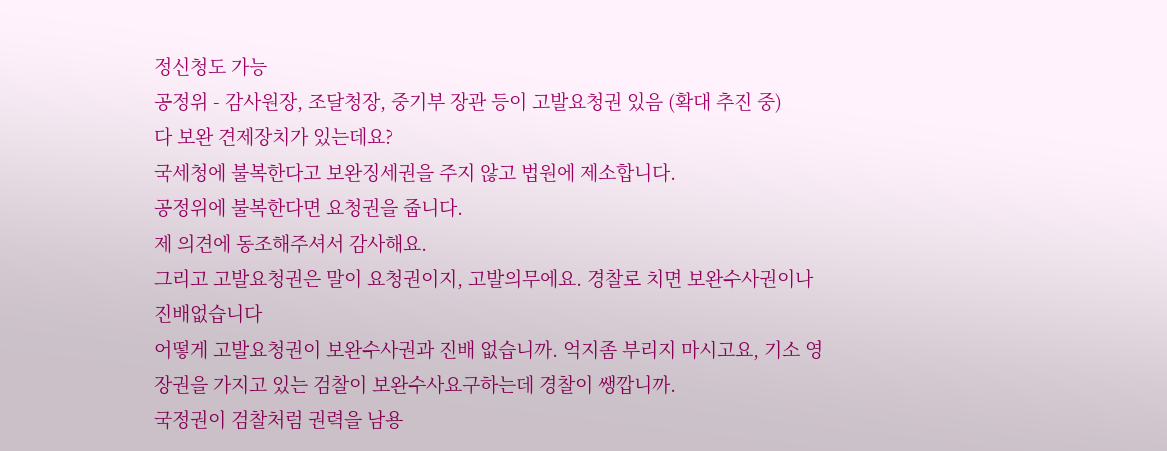정신청도 가능
공정위 - 감사원장, 조달청장, 중기부 장관 등이 고발요청권 있음 (확대 추진 중)
다 보완 견제장치가 있는데요?
국세청에 불복한다고 보완징세권을 주지 않고 법원에 제소합니다.
공정위에 불복한다면 요청권을 줍니다.
제 의견에 동조해주셔서 감사해요.
그리고 고발요청권은 말이 요청권이지, 고발의무에요. 경찰로 치면 보완수사권이나 진배없습니다
어떻게 고발요청권이 보완수사권과 진배 없습니까. 억지좀 부리지 마시고요, 기소 영장권을 가지고 있는 검찰이 보완수사요구하는데 경찰이 쌩깝니까.
국정권이 검찰처럼 권력을 남용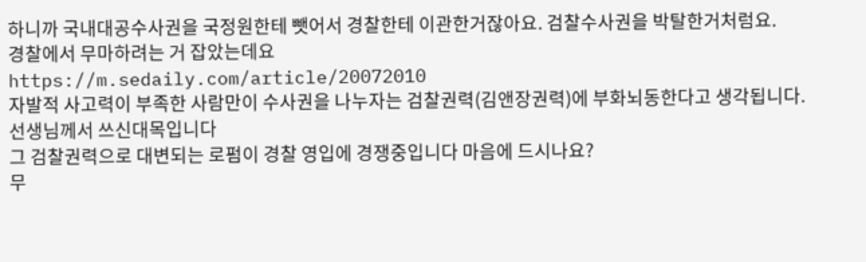하니까 국내대공수사권을 국정원한테 뺏어서 경찰한테 이관한거잖아요. 검찰수사권을 박탈한거처럼요.
경찰에서 무마하려는 거 잡았는데요
https://m.sedaily.com/article/20072010
자발적 사고력이 부족한 사람만이 수사권을 나누자는 검찰권력(김앤장권력)에 부화뇌동한다고 생각됩니다.
선생님께서 쓰신대목입니다
그 검찰권력으로 대변되는 로펌이 경찰 영입에 경쟁중입니다 마음에 드시나요?
무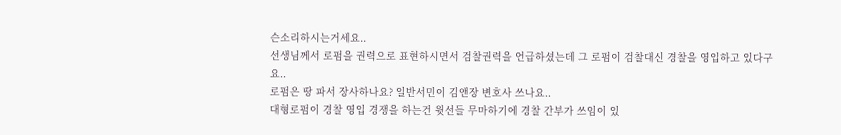슨소리하시는거세요..
선생님께서 로펌을 권력으로 표현하시면서 검찰권력을 언급하셨는데 그 로펌이 검찰대신 경찰을 영입하고 있다구요..
로펌은 땅 파서 장사하나요? 일반서민이 김앤장 변호사 쓰나요..
대형로펌이 경찰 영입 경쟁을 하는건 윗선들 무마하기에 경찰 간부가 쓰임이 있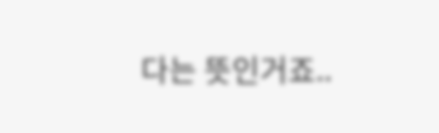다는 뜻인거죠..